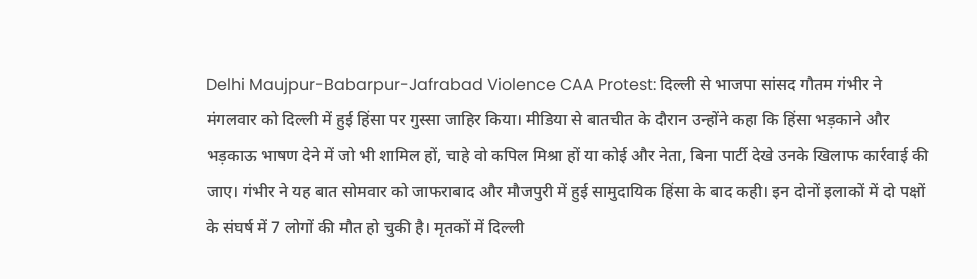Delhi Maujpur-Babarpur-Jafrabad Violence CAA Protest: दिल्ली से भाजपा सांसद गौतम गंभीर ने मंगलवार को दिल्ली में हुई हिंसा पर गुस्सा जाहिर किया। मीडिया से बातचीत के दौरान उन्होंने कहा कि हिंसा भड़काने और भड़काऊ भाषण देने में जो भी शामिल हों, चाहे वो कपिल मिश्रा हों या कोई और नेता, बिना पार्टी देखे उनके खिलाफ कार्रवाई की जाए। गंभीर ने यह बात सोमवार को जाफराबाद और मौजपुरी में हुई सामुदायिक हिंसा के बाद कही। इन दोनों इलाकों में दो पक्षों के संघर्ष में 7 लोगों की मौत हो चुकी है। मृतकों में दिल्ली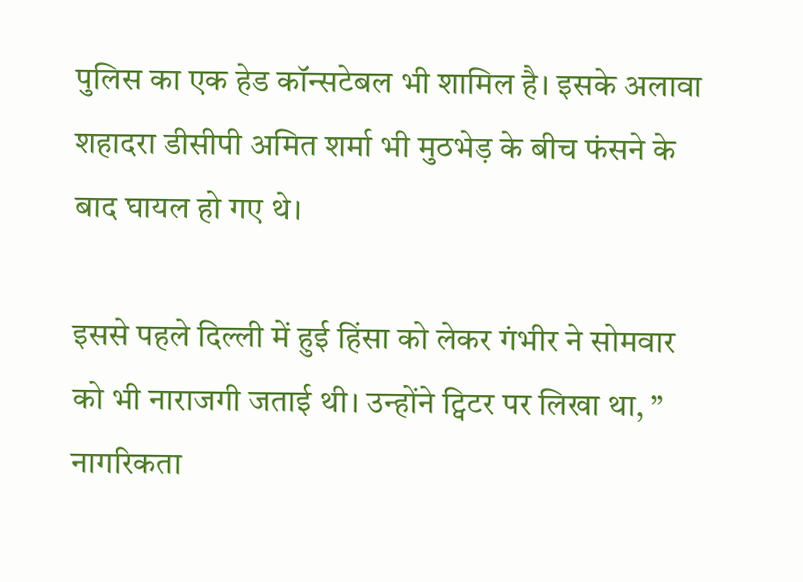पुलिस का एक हेड कॉन्सटेबल भी शामिल है। इसके अलावा शहादरा डीसीपी अमित शर्मा भी मुठभेड़ के बीच फंसने के बाद घायल हो गए थे।

इससे पहले दिल्ली में हुई हिंसा को लेकर गंभीर ने सोमवार को भी नाराजगी जताई थी। उन्होंने ट्विटर पर लिखा था, ” नागरिकता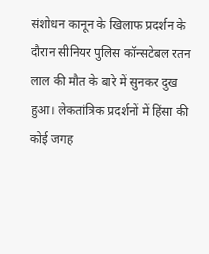संशोधन कानून के खिलाफ प्रदर्शन के दौरान सीनियर पुलिस कॉन्सटेबल रतन लाल की मौत के बारे में सुनकर दुख हुआ। लेकतांत्रिक प्रदर्शनों में हिंसा की कोई जगह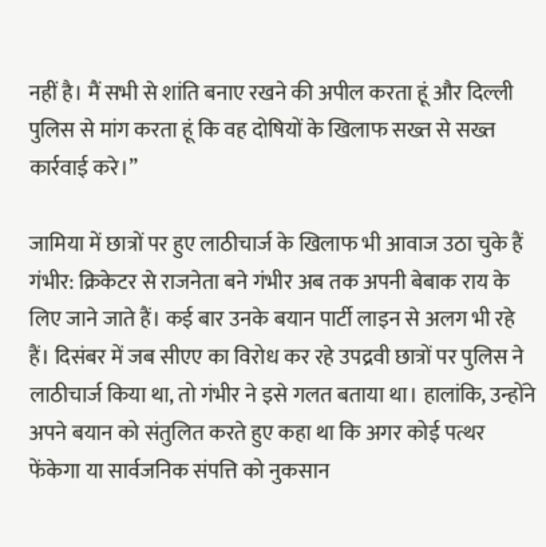नहीं है। मैं सभी से शांति बनाए रखने की अपील करता हूं और दिल्ली पुलिस से मांग करता हूं कि वह दोषियों के खिलाफ सख्त से सख्त कार्रवाई करे।”

जामिया में छात्रों पर हुए लाठीचार्ज के खिलाफ भी आवाज उठा चुके हैं गंभीर: क्रिकेटर से राजनेता बने गंभीर अब तक अपनी बेबाक राय के लिए जाने जाते हैं। कई बार उनके बयान पार्टी लाइन से अलग भी रहे हैं। दिसंबर में जब सीएए का विरोध कर रहे उपद्रवी छात्रों पर पुलिस ने लाठीचार्ज किया था, तो गंभीर ने इसे गलत बताया था। हालांकि, उन्होंने अपने बयान को संतुलित करते हुए कहा था कि अगर कोई पत्थर फेंकेगा या सार्वजनिक संपत्ति को नुकसान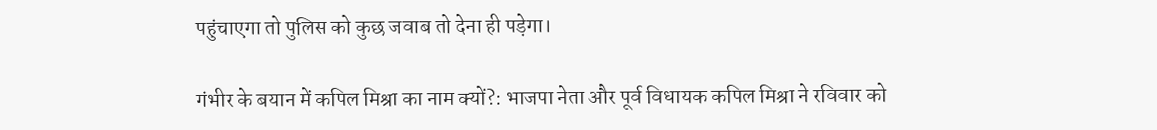पहुंचाएगा तो पुलिस को कुछ जवाब तो देना ही पड़ेगा।

गंभीर के बयान में कपिल मिश्रा का नाम क्यों?: भाजपा नेता और पूर्व विधायक कपिल मिश्रा ने रविवार को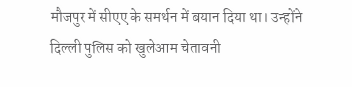मौजपुर में सीएए के समर्थन में बयान दिया था। उन्होंने दिल्ली पुलिस को खुलेआम चेतावनी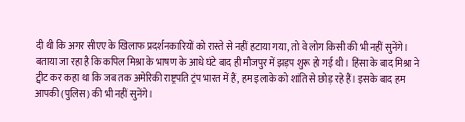दी थी कि अगर सीएए के खिलाफ प्रदर्शनकारियों को रास्ते से नहीं हटाया गया, तो वे लोग किसी की भी नहीं सुनेंगे। बताया जा रहा है कि कपिल मिश्रा के भाषण के आधे घंटे बाद ही मौजपुर में झड़प शुरू हो गई थी। हिंसा के बाद मिश्रा ने ट्वीट कर कहा था कि जब तक अमेरिकी राष्ट्रपति ट्रंप भारत में हैं, हम इलाके को शांति से छोड़ रहे हैं। इसके बाद हम आपकी (पुलिस) की भी नहीं सुनेंगे।